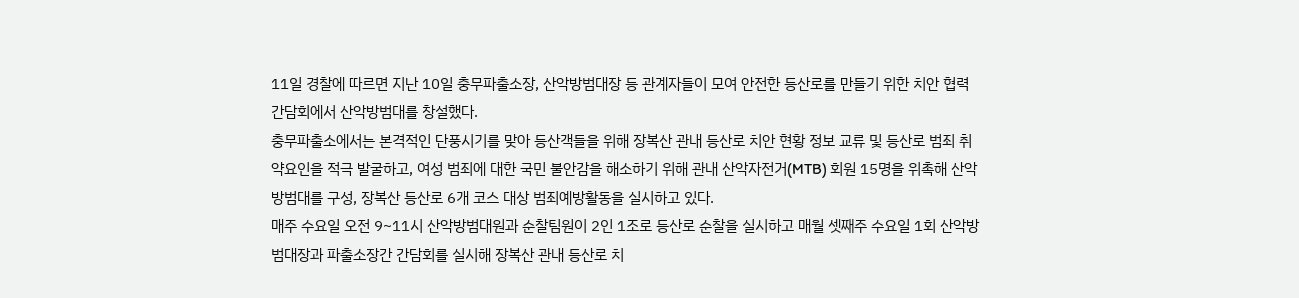11일 경찰에 따르면 지난 10일 충무파출소장, 산악방범대장 등 관계자들이 모여 안전한 등산로를 만들기 위한 치안 협력 간담회에서 산악방범대를 창설했다.
충무파출소에서는 본격적인 단풍시기를 맞아 등산객들을 위해 장복산 관내 등산로 치안 현황 정보 교류 및 등산로 범죄 취약요인을 적극 발굴하고, 여성 범죄에 대한 국민 불안감을 해소하기 위해 관내 산악자전거(MTB) 회원 15명을 위촉해 산악방범대를 구성, 장복산 등산로 6개 코스 대상 범죄예방활동을 실시하고 있다.
매주 수요일 오전 9~11시 산악방범대원과 순찰팀원이 2인 1조로 등산로 순찰을 실시하고 매월 셋째주 수요일 1회 산악방범대장과 파출소장간 간담회를 실시해 장복산 관내 등산로 치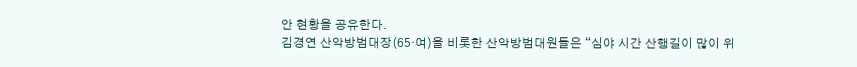안 현황을 공유한다.
김경연 산악방범대장(65·여)을 비롯한 산악방범대원들은 “심야 시간 산행길이 많이 위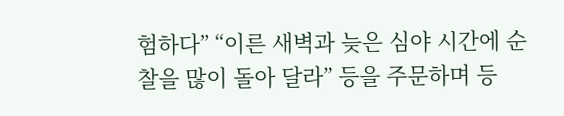험하다” “이른 새벽과 늦은 심야 시간에 순찰을 많이 돌아 달라” 등을 주문하며 등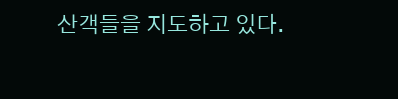산객들을 지도하고 있다.